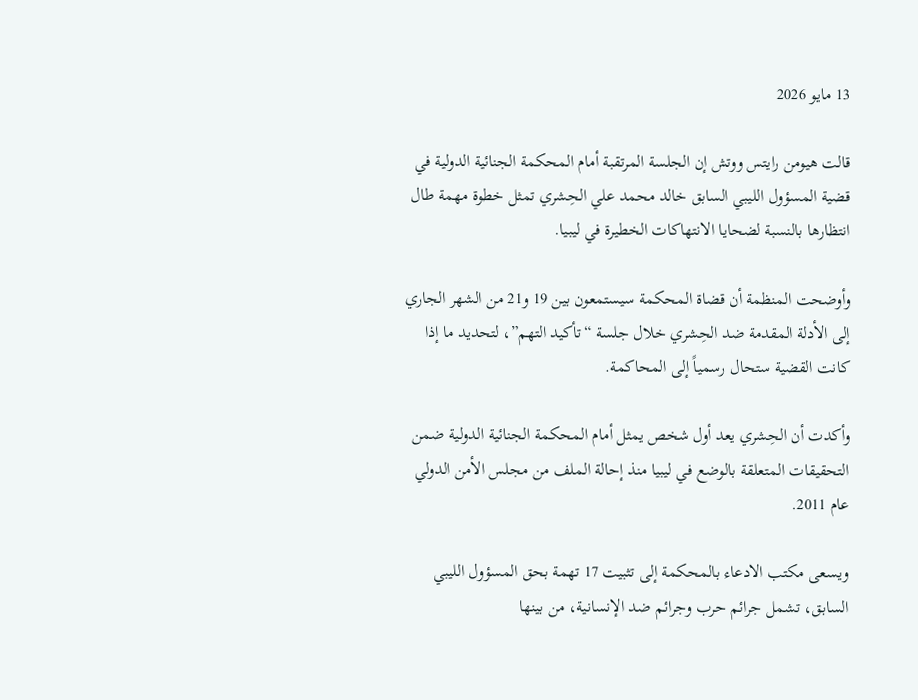13 مايو 2026

قالت هيومن رايتس ووتش إن الجلسة المرتقبة أمام المحكمة الجنائية الدولية في قضية المسؤول الليبي السابق خالد محمد علي الحِشري تمثل خطوة مهمة طال انتظارها بالنسبة لضحايا الانتهاكات الخطيرة في ليبيا.

وأوضحت المنظمة أن قضاة المحكمة سيستمعون بين 19 و21 من الشهر الجاري إلى الأدلة المقدمة ضد الحِشري خلال جلسة “تأكيد التهم”، لتحديد ما إذا كانت القضية ستحال رسمياً إلى المحاكمة.

وأكدت أن الحِشري يعد أول شخص يمثل أمام المحكمة الجنائية الدولية ضمن التحقيقات المتعلقة بالوضع في ليبيا منذ إحالة الملف من مجلس الأمن الدولي عام 2011.

ويسعى مكتب الادعاء بالمحكمة إلى تثبيت 17 تهمة بحق المسؤول الليبي السابق، تشمل جرائم حرب وجرائم ضد الإنسانية، من بينها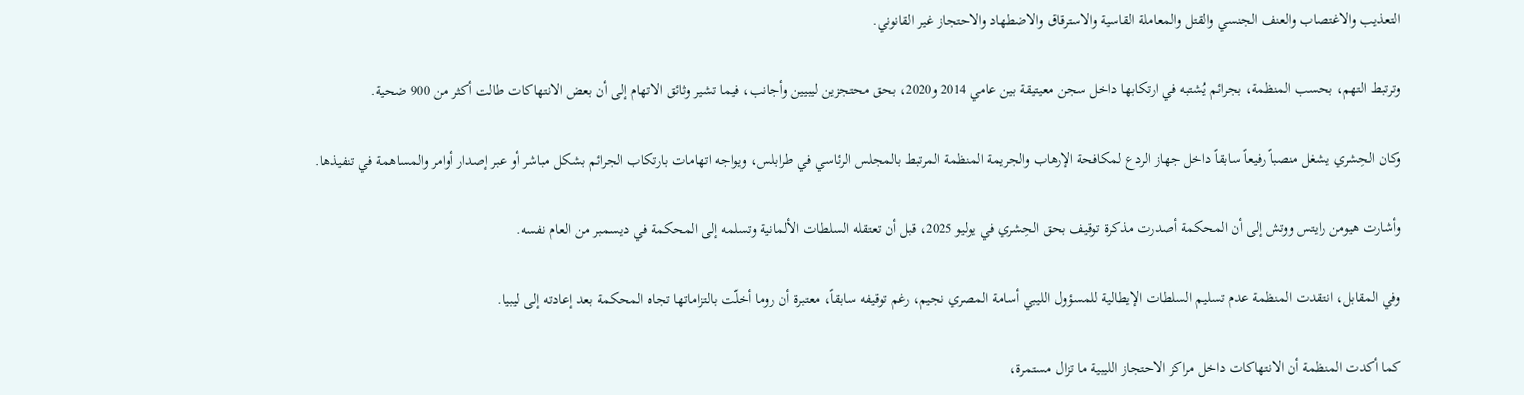التعذيب والاغتصاب والعنف الجنسي والقتل والمعاملة القاسية والاسترقاق والاضطهاد والاحتجاز غير القانوني.

وترتبط التهم، بحسب المنظمة، بجرائم يُشتبه في ارتكابها داخل سجن معيتيقة بين عامي 2014 و2020، بحق محتجزين ليبيين وأجانب، فيما تشير وثائق الاتهام إلى أن بعض الانتهاكات طالت أكثر من 900 ضحية.

وكان الحِشري يشغل منصباً رفيعاً سابقاً داخل جهاز الردع لمكافحة الإرهاب والجريمة المنظمة المرتبط بالمجلس الرئاسي في طرابلس، ويواجه اتهامات بارتكاب الجرائم بشكل مباشر أو عبر إصدار أوامر والمساهمة في تنفيذها.

وأشارت هيومن رايتس ووتش إلى أن المحكمة أصدرت مذكرة توقيف بحق الحِشري في يوليو 2025، قبل أن تعتقله السلطات الألمانية وتسلمه إلى المحكمة في ديسمبر من العام نفسه.

وفي المقابل، انتقدت المنظمة عدم تسليم السلطات الإيطالية للمسؤول الليبي أسامة المصري نجيم، رغم توقيفه سابقاً، معتبرة أن روما أخلّت بالتزاماتها تجاه المحكمة بعد إعادته إلى ليبيا.

كما أكدت المنظمة أن الانتهاكات داخل مراكز الاحتجاز الليبية ما تزال مستمرة،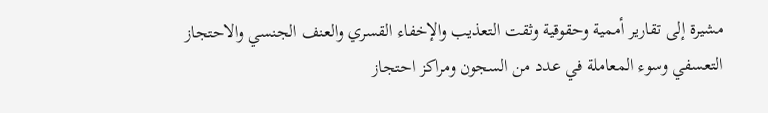مشيرة إلى تقارير أممية وحقوقية وثقت التعذيب والإخفاء القسري والعنف الجنسي والاحتجاز التعسفي وسوء المعاملة في عدد من السجون ومراكز احتجاز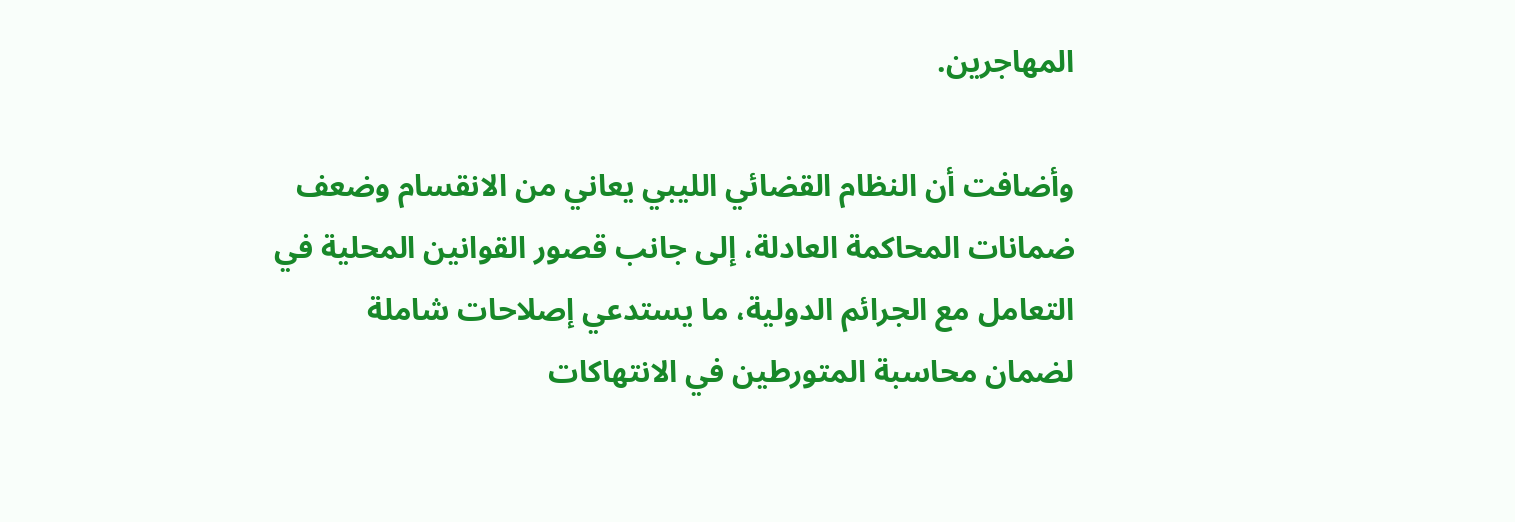المهاجرين.

وأضافت أن النظام القضائي الليبي يعاني من الانقسام وضعف ضمانات المحاكمة العادلة، إلى جانب قصور القوانين المحلية في التعامل مع الجرائم الدولية، ما يستدعي إصلاحات شاملة لضمان محاسبة المتورطين في الانتهاكات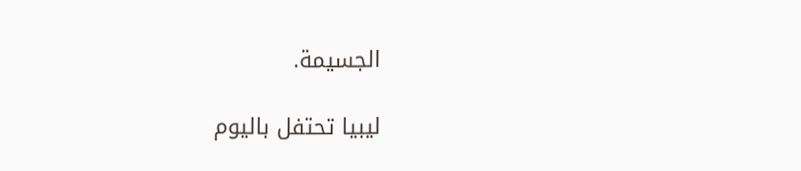الجسيمة.

ليبيا تحتفل باليوم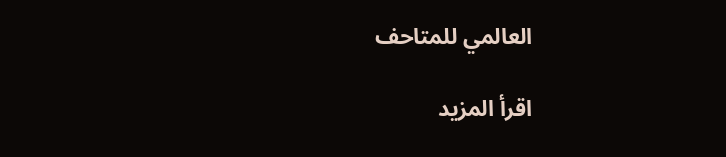العالمي للمتاحف

اقرأ المزيد